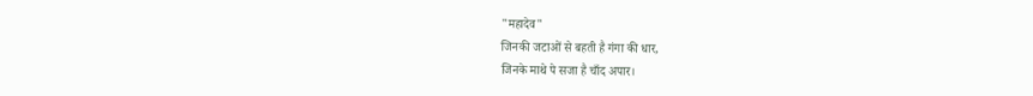"महादेव"
जिनकी जटाओं से बहती है गंगा की धार,
जिनके माथे पे सजा है चाँद अपार।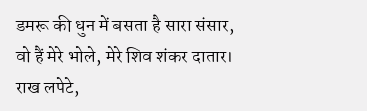डमरू की धुन में बसता है सारा संसार,
वो हैं मेरे भोले, मेरे शिव शंकर दातार।
राख लपेटे,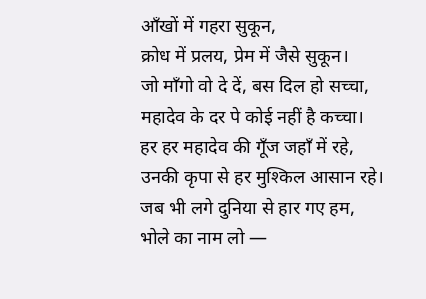आँखों में गहरा सुकून,
क्रोध में प्रलय, प्रेम में जैसे सुकून।
जो माँगो वो दे दें, बस दिल हो सच्चा,
महादेव के दर पे कोई नहीं है कच्चा।
हर हर महादेव की गूँज जहाँ में रहे,
उनकी कृपा से हर मुश्किल आसान रहे।
जब भी लगे दुनिया से हार गए हम,
भोले का नाम लो —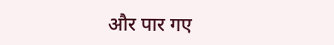और पार गए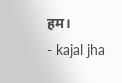हम।
- kajal jha